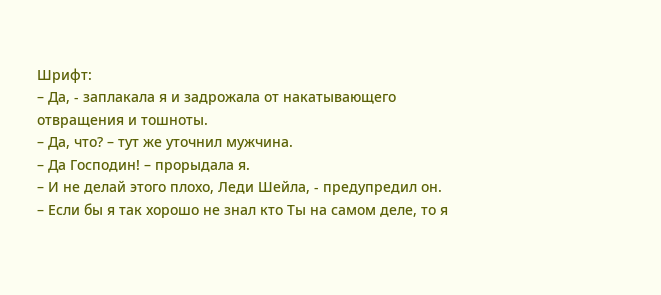Шрифт:
– Да, - заплакала я и задрожала от накатывающего отвращения и тошноты.
– Да, что? – тут же уточнил мужчина.
– Да Господин! – прорыдала я.
– И не делай этого плохо, Леди Шейла, - предупредил он.
– Если бы я так хорошо не знал кто Ты на самом деле, то я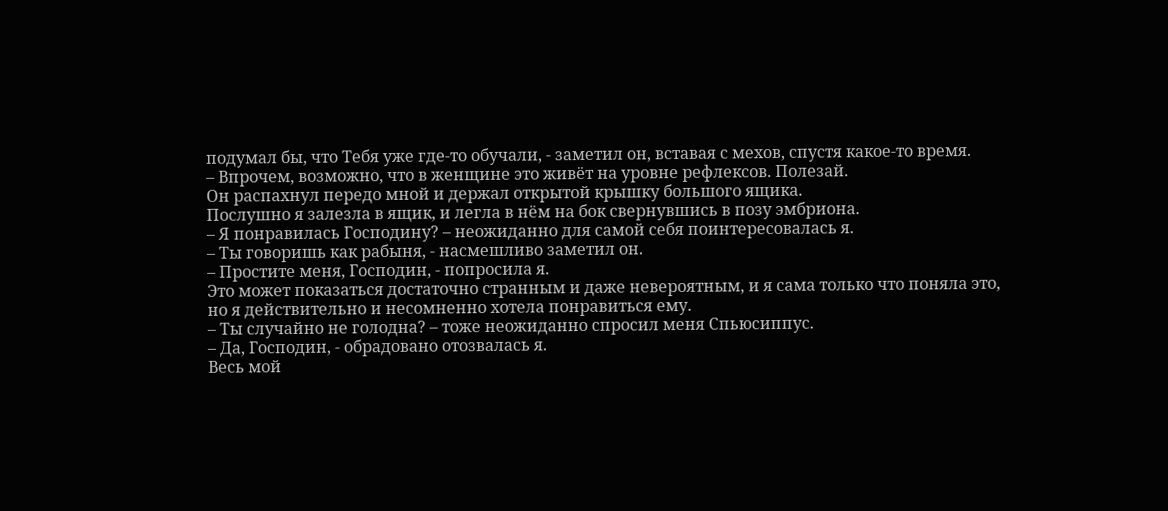подумал бы, что Тебя уже где-то обучали, - заметил он, вставая с мехов, спустя какое-то время.
– Впрочем, возможно, что в женщине это живёт на уровне рефлексов. Полезай.
Он распахнул передо мной и держал открытой крышку большого ящика.
Послушно я залезла в ящик, и легла в нём на бок свернувшись в позу эмбриона.
– Я понравилась Господину? – неожиданно для самой себя поинтересовалась я.
– Ты говоришь как рабыня, - насмешливо заметил он.
– Простите меня, Господин, - попросила я.
Это может показаться достаточно странным и даже невероятным, и я сама только что поняла это, но я действительно и несомненно хотела понравиться ему.
– Ты случайно не голодна? – тоже неожиданно спросил меня Спьюсиппус.
– Да, Господин, - обрадовано отозвалась я.
Весь мой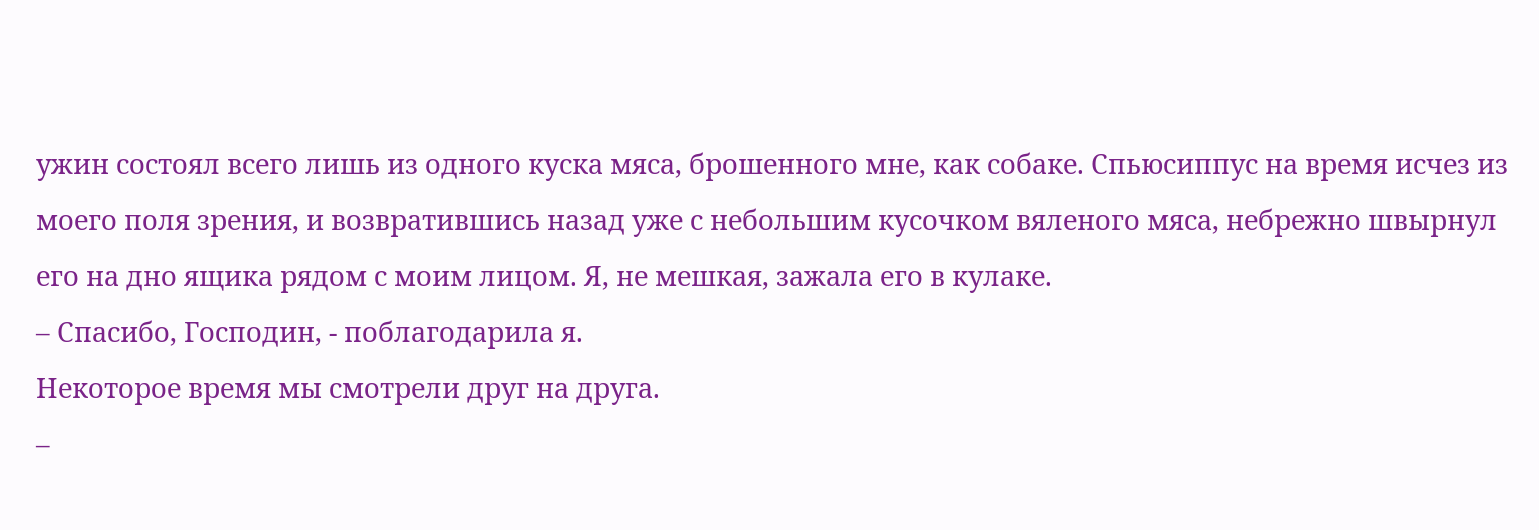ужин состоял всего лишь из одного куска мяса, брошенного мне, как собаке. Спьюсиппус на время исчез из моего поля зрения, и возвратившись назад уже с небольшим кусочком вяленого мяса, небрежно швырнул его на дно ящика рядом с моим лицом. Я, не мешкая, зажала его в кулаке.
– Спасибо, Господин, - поблагодарила я.
Некоторое время мы смотрели друг на друга.
–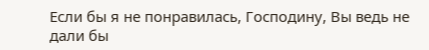Если бы я не понравилась, Господину, Вы ведь не дали бы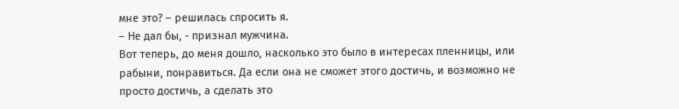мне это? – решилась спросить я.
– Не дал бы, - признал мужчина.
Вот теперь, до меня дошло, насколько это было в интересах пленницы, или рабыни, понравиться. Да если она не сможет этого достичь, и возможно не просто достичь, а сделать это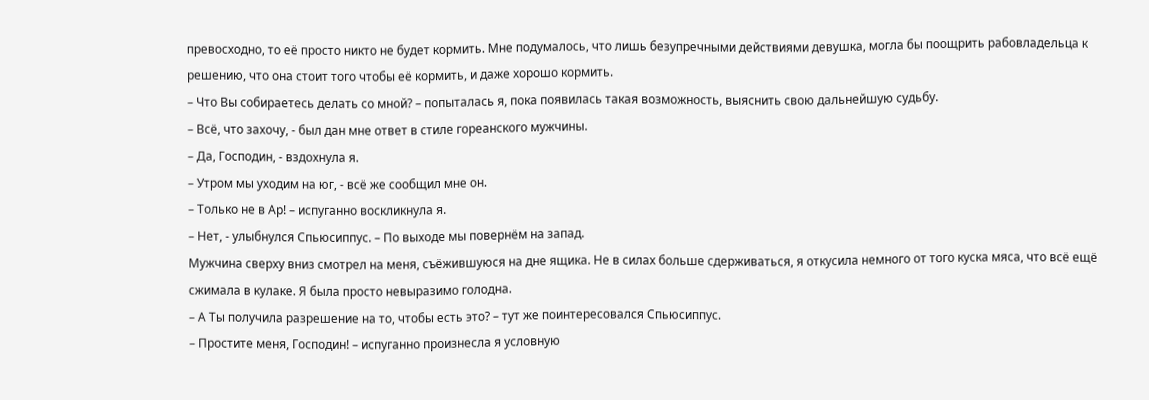превосходно, то её просто никто не будет кормить. Мне подумалось, что лишь безупречными действиями девушка, могла бы поощрить рабовладельца к решению, что она стоит того чтобы её кормить, и даже хорошо кормить.
– Что Вы собираетесь делать со мной? – попыталась я, пока появилась такая возможность, выяснить свою дальнейшую судьбу.
– Всё, что захочу, - был дан мне ответ в стиле гореанского мужчины.
– Да, Господин, - вздохнула я.
– Утром мы уходим на юг, - всё же сообщил мне он.
– Только не в Ар! – испуганно воскликнула я.
– Нет, - улыбнулся Спьюсиппус. – По выходе мы повернём на запад.
Мужчина сверху вниз смотрел на меня, съёжившуюся на дне ящика. Не в силах больше сдерживаться, я откусила немного от того куска мяса, что всё ещё сжимала в кулаке. Я была просто невыразимо голодна.
– А Ты получила разрешение на то, чтобы есть это? – тут же поинтересовался Спьюсиппус.
– Простите меня, Господин! – испуганно произнесла я условную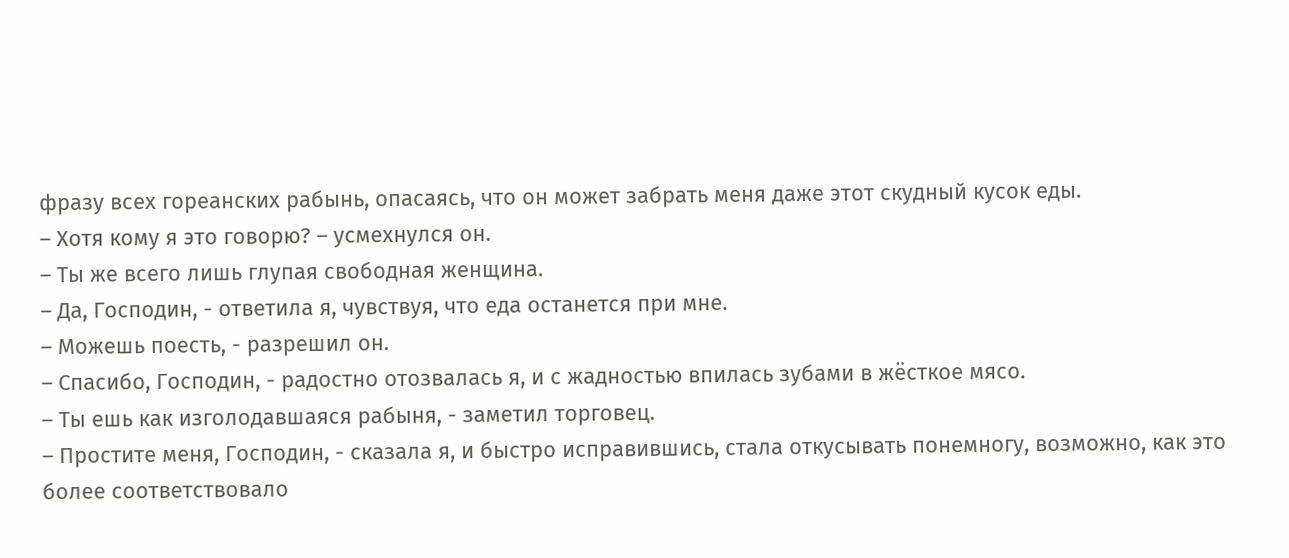фразу всех гореанских рабынь, опасаясь, что он может забрать меня даже этот скудный кусок еды.
– Хотя кому я это говорю? – усмехнулся он.
– Ты же всего лишь глупая свободная женщина.
– Да, Господин, - ответила я, чувствуя, что еда останется при мне.
– Можешь поесть, - разрешил он.
– Спасибо, Господин, - радостно отозвалась я, и с жадностью впилась зубами в жёсткое мясо.
– Ты ешь как изголодавшаяся рабыня, - заметил торговец.
– Простите меня, Господин, - сказала я, и быстро исправившись, стала откусывать понемногу, возможно, как это более соответствовало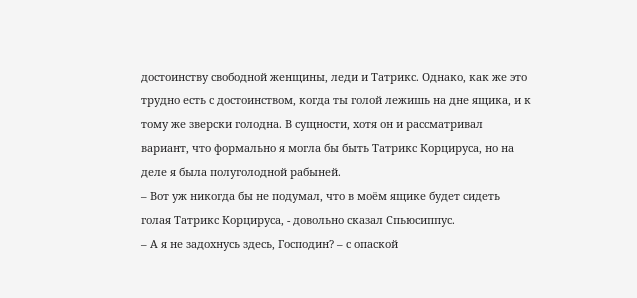достоинству свободной женщины, леди и Татрикс. Однако, как же это трудно есть с достоинством, когда ты голой лежишь на дне ящика, и к тому же зверски голодна. В сущности, хотя он и рассматривал вариант, что формально я могла бы быть Татрикс Корцируса, но на деле я была полуголодной рабыней.
– Вот уж никогда бы не подумал, что в моём ящике будет сидеть голая Татрикс Корцируса, - довольно сказал Спьюсиппус.
– А я не задохнусь здесь, Господин? – с опаской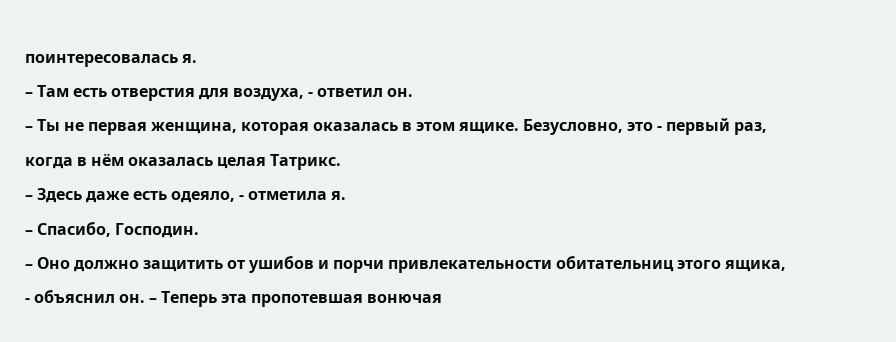поинтересовалась я.
– Там есть отверстия для воздуха, - ответил он.
– Ты не первая женщина, которая оказалась в этом ящике. Безусловно, это - первый раз, когда в нём оказалась целая Татрикс.
– Здесь даже есть одеяло, - отметила я.
– Спасибо, Господин.
– Оно должно защитить от ушибов и порчи привлекательности обитательниц этого ящика, - объяснил он. – Теперь эта пропотевшая вонючая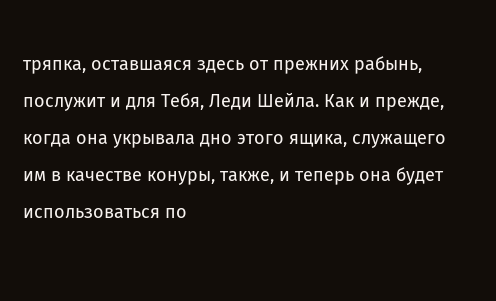тряпка, оставшаяся здесь от прежних рабынь, послужит и для Тебя, Леди Шейла. Как и прежде, когда она укрывала дно этого ящика, служащего им в качестве конуры, также, и теперь она будет использоваться по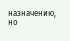назначению, но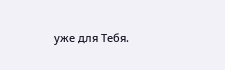уже для Тебя.